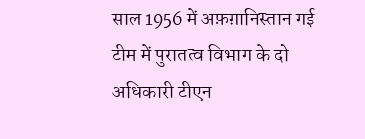साल 1956 में अफ़ग़ानिस्तान गई टीम में पुरातत्व विभाग के दो अधिकारी टीएन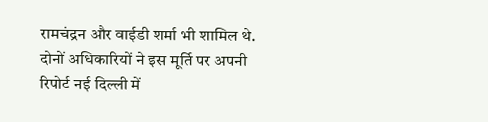रामचंद्रन और वाईडी शर्मा भी शामिल थे. दोनों अधिकारियों ने इस मूर्ति पर अपनी रिपोर्ट नई दिल्ली में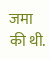जमा की थी.